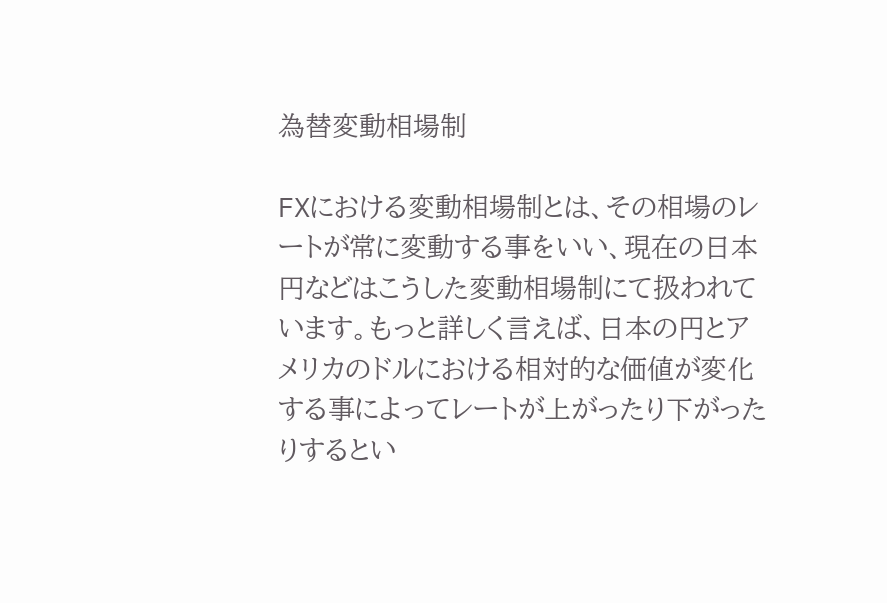為替変動相場制

FXにおける変動相場制とは、その相場のレートが常に変動する事をいい、現在の日本円などはこうした変動相場制にて扱われています。もっと詳しく言えば、日本の円とアメリカのドルにおける相対的な価値が変化する事によってレートが上がったり下がったりするとい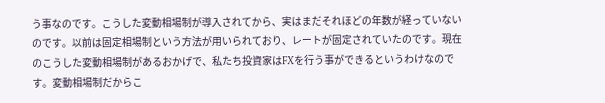う事なのです。こうした変動相場制が導入されてから、実はまだそれほどの年数が経っていないのです。以前は固定相場制という方法が用いられており、レートが固定されていたのです。現在のこうした変動相場制があるおかげで、私たち投資家はFXを行う事ができるというわけなのです。変動相場制だからこ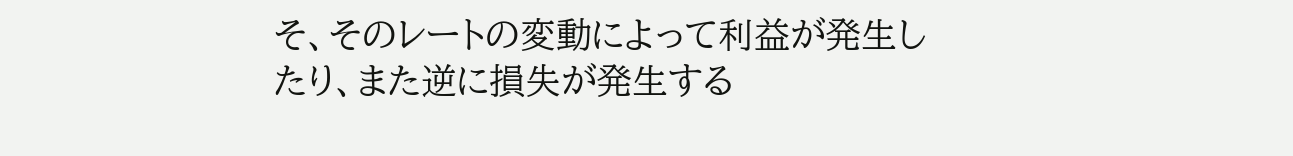そ、そのレートの変動によって利益が発生したり、また逆に損失が発生する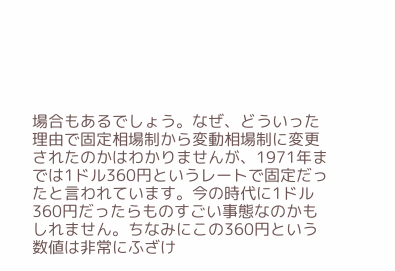場合もあるでしょう。なぜ、どういった理由で固定相場制から変動相場制に変更されたのかはわかりませんが、1971年までは1ドル360円というレートで固定だったと言われています。今の時代に1ドル360円だったらものすごい事態なのかもしれません。ちなみにこの360円という数値は非常にふざけ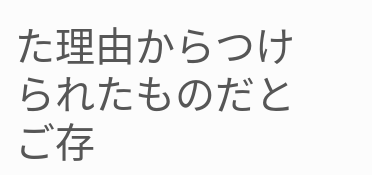た理由からつけられたものだとご存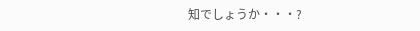知でしょうか・・・?